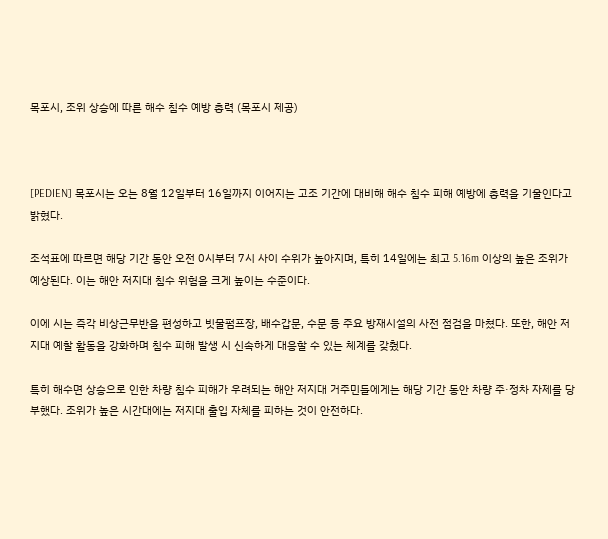목포시, 조위 상승에 따른 해수 침수 예방 총력 (목포시 제공)



[PEDIEN] 목포시는 오는 8월 12일부터 16일까지 이어지는 고조 기간에 대비해 해수 침수 피해 예방에 총력을 기울인다고 밝혔다.

조석표에 따르면 해당 기간 동안 오전 0시부터 7시 사이 수위가 높아지며, 특히 14일에는 최고 5.16m 이상의 높은 조위가 예상된다. 이는 해안 저지대 침수 위험을 크게 높이는 수준이다.

이에 시는 즉각 비상근무반을 편성하고 빗물펌프장, 배수갑문, 수문 등 주요 방재시설의 사전 점검을 마쳤다. 또한, 해안 저지대 예찰 활동을 강화하며 침수 피해 발생 시 신속하게 대응할 수 있는 체계를 갖췄다.

특히 해수면 상승으로 인한 차량 침수 피해가 우려되는 해안 저지대 거주민들에게는 해당 기간 동안 차량 주·정차 자제를 당부했다. 조위가 높은 시간대에는 저지대 출입 자체를 피하는 것이 안전하다.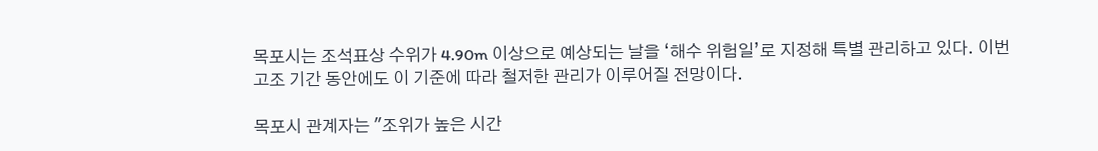목포시는 조석표상 수위가 4.90m 이상으로 예상되는 날을 ‘해수 위험일’로 지정해 특별 관리하고 있다. 이번 고조 기간 동안에도 이 기준에 따라 철저한 관리가 이루어질 전망이다.

목포시 관계자는 "조위가 높은 시간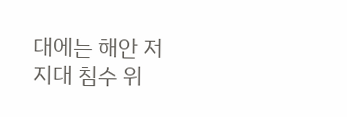대에는 해안 저지대 침수 위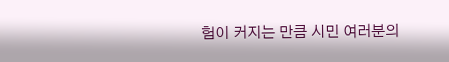험이 커지는 만큼 시민 여러분의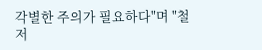각별한 주의가 필요하다"며 "철저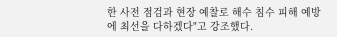한 사전 점검과 현장 예찰로 해수 침수 피해 예방에 최선을 다하겠다"고 강조했다.